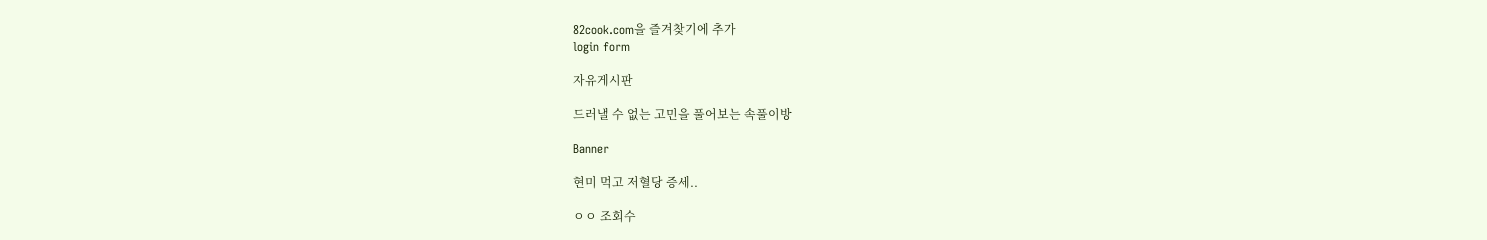82cook.com을 즐겨찾기에 추가
login form

자유게시판

드러낼 수 없는 고민을 풀어보는 속풀이방

Banner

현미 먹고 저혈당 증세..

ㅇㅇ 조회수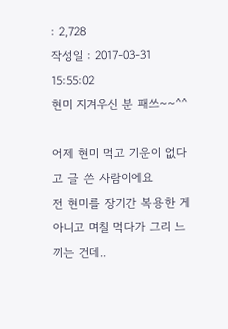: 2,728
작성일 : 2017-03-31 15:55:02
현미 지겨우신 분 패쓰~~^^

어제 현미 먹고 기운이 없다고 글 쓴 사람이에요
전 현미를 장기간 복용한 게 아니고 며칠 먹다가 그리 느끼는 건데..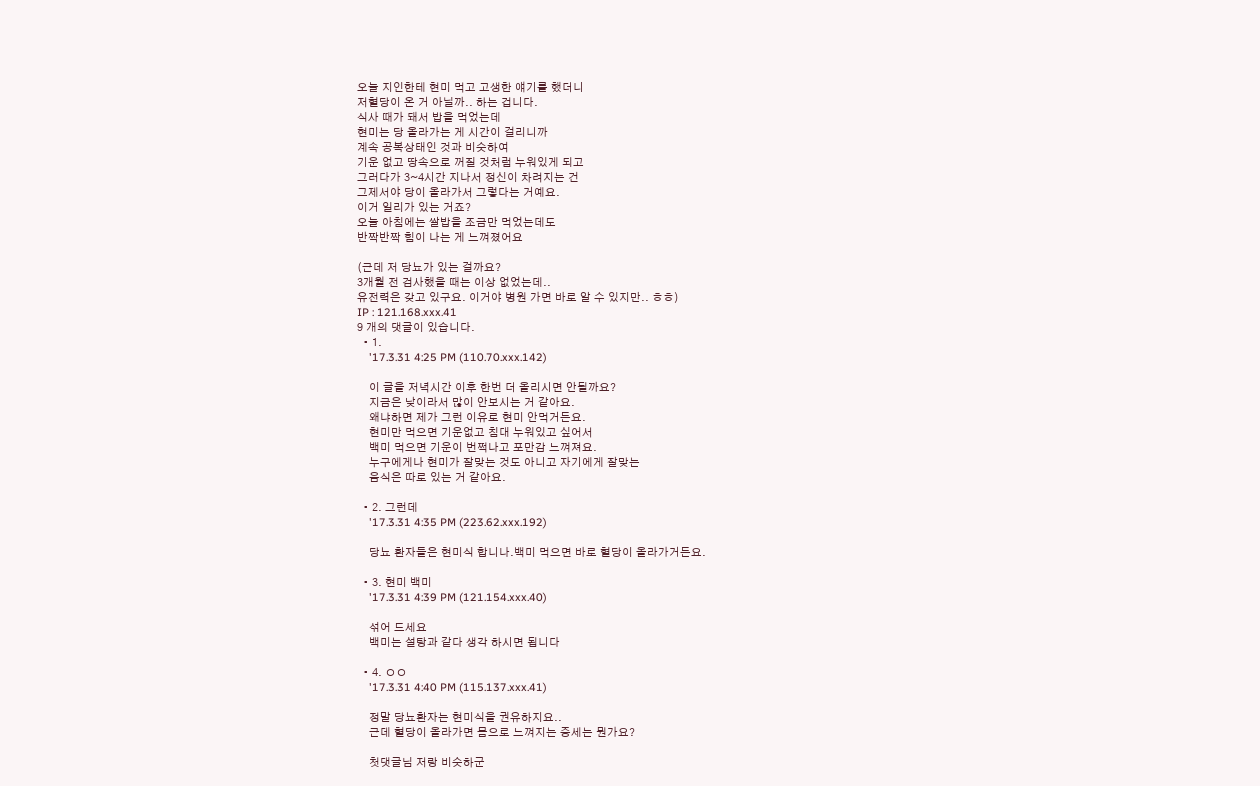오늘 지인한테 현미 먹고 고생한 얘기를 했더니
저혈당이 온 거 아닐까.. 하는 겁니다.
식사 때가 돼서 밥을 먹었는데
현미는 당 올라가는 게 시간이 걸리니까
계속 공복상태인 것과 비슷하여
기운 없고 땅속으로 꺼질 것처럼 누워있게 되고
그러다가 3~4시간 지나서 정신이 차려지는 건
그제서야 당이 올라가서 그렇다는 거예요.
이거 일리가 있는 거죠?
오늘 아침에는 쌀밥을 조금만 먹었는데도
반짝반짝 힘이 나는 게 느껴졌어요

(근데 저 당뇨가 있는 걸까요?
3개월 전 검사했을 때는 이상 없었는데..
유전력은 갖고 있구요. 이거야 병원 가면 바로 알 수 있지만.. ㅎㅎ)
IP : 121.168.xxx.41
9 개의 댓글이 있습니다.
  • 1.
    '17.3.31 4:25 PM (110.70.xxx.142)

    이 글을 저녁시간 이후 한번 더 올리시면 안될까요?
    지금은 낮이라서 많이 안보시는 거 같아요.
    왜냐하면 제가 그런 이유로 현미 안먹거든요.
    현미만 먹으면 기운없고 침대 누워있고 싶어서
    백미 먹으면 기운이 번쩍나고 포만감 느껴져요.
    누구에게나 현미가 잘맞는 것도 아니고 자기에게 잘맞는
    음식은 따로 있는 거 같아요.

  • 2. 그런데
    '17.3.31 4:35 PM (223.62.xxx.192)

    당뇨 환자들은 현미식 합니나.백미 먹으면 바로 혈당이 올라가거든요.

  • 3. 현미 백미
    '17.3.31 4:39 PM (121.154.xxx.40)

    섞어 드세요
    백미는 설탕과 같다 생각 하시면 됩니다

  • 4. ㅇㅇ
    '17.3.31 4:40 PM (115.137.xxx.41)

    정말 당뇨환자는 현미식을 권유하지요..
    근데 혈당이 올라가면 몸으로 느껴지는 증세는 뭔가요?

    첫댓글님 저랑 비슷하군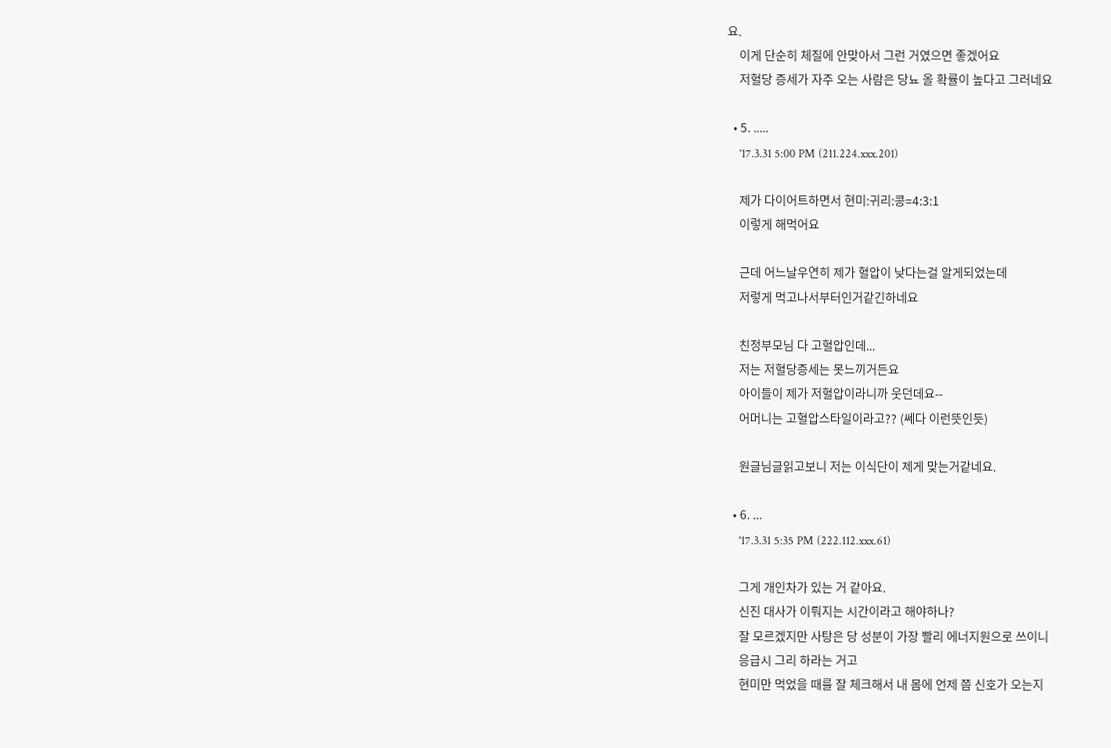요.
    이게 단순히 체질에 안맞아서 그런 거였으면 좋겠어요
    저혈당 증세가 자주 오는 사람은 당뇨 올 확률이 높다고 그러네요

  • 5. .....
    '17.3.31 5:00 PM (211.224.xxx.201)

    제가 다이어트하면서 현미:귀리:콩=4:3:1
    이렇게 해먹어요

    근데 어느날우연히 제가 혈압이 낮다는걸 알게되었는데
    저렇게 먹고나서부터인거같긴하네요

    친정부모님 다 고혈압인데...
    저는 저혈당증세는 못느끼거든요
    아이들이 제가 저혈압이라니까 웃던데요--
    어머니는 고혈압스타일이라고?? (쎄다 이런뜻인듯)

    원글님글읽고보니 저는 이식단이 제게 맞는거같네요.

  • 6. ...
    '17.3.31 5:35 PM (222.112.xxx.61)

    그게 개인차가 있는 거 같아요.
    신진 대사가 이뤄지는 시간이라고 해야하나?
    잘 모르겠지만 사탕은 당 성분이 가장 빨리 에너지원으로 쓰이니
    응급시 그리 하라는 거고
    현미만 먹었을 때를 잘 체크해서 내 몸에 언제 쯤 신호가 오는지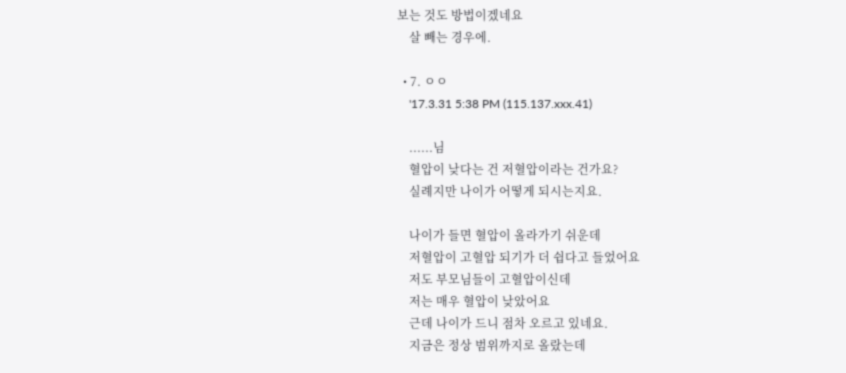보는 것도 방법이겠네요
    살 빼는 경우에.

  • 7. ㅇㅇ
    '17.3.31 5:38 PM (115.137.xxx.41)

    ......님
    혈압이 낮다는 건 저혈압이라는 건가요?
    실례지만 나이가 어떻게 되시는지요.

    나이가 들면 혈압이 올라가기 쉬운데
    저혈압이 고혈압 되기가 더 쉽다고 들었어요
    저도 부모님들이 고혈압이신데
    저는 매우 혈압이 낮았어요
    근데 나이가 드니 점차 오르고 있네요.
    지금은 정상 범위까지로 올랐는데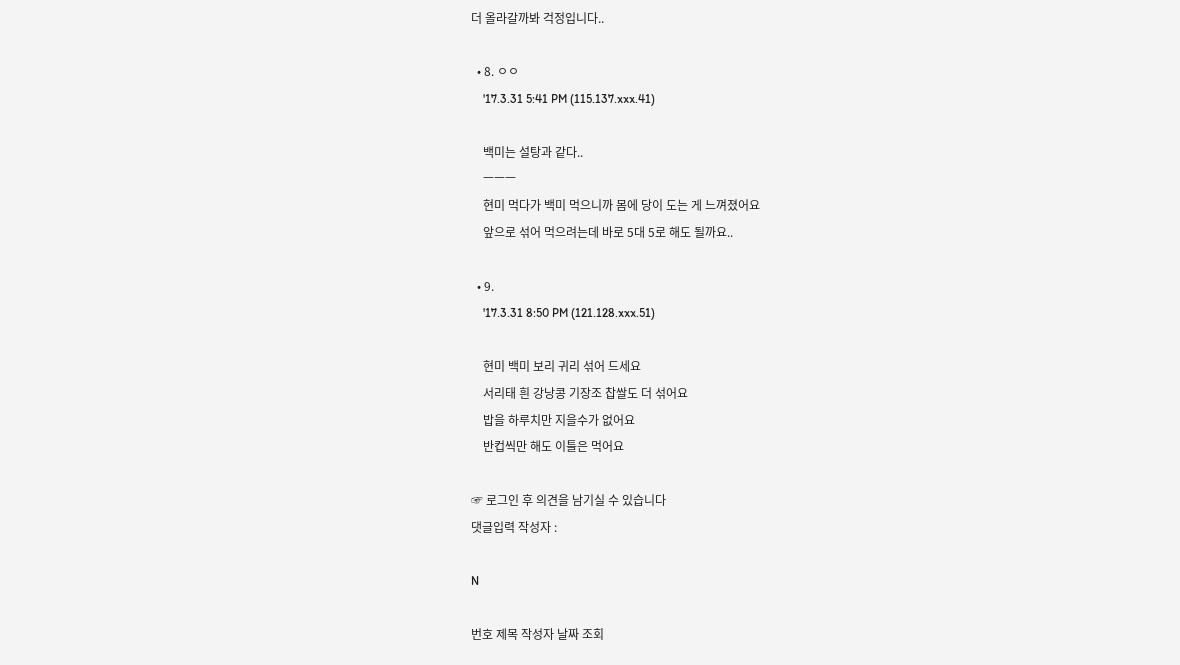더 올라갈까봐 걱정입니다..

  • 8. ㅇㅇ
    '17.3.31 5:41 PM (115.137.xxx.41)

    백미는 설탕과 같다..
    ㅡㅡㅡ
    현미 먹다가 백미 먹으니까 몸에 당이 도는 게 느껴졌어요
    앞으로 섞어 먹으려는데 바로 5대 5로 해도 될까요..

  • 9.
    '17.3.31 8:50 PM (121.128.xxx.51)

    현미 백미 보리 귀리 섞어 드세요
    서리태 흰 강낭콩 기장조 찹쌀도 더 섞어요
    밥을 하루치만 지을수가 없어요
    반컵씩만 해도 이틀은 먹어요

☞ 로그인 후 의견을 남기실 수 있습니다
댓글입력 작성자 :

N

번호 제목 작성자 날짜 조회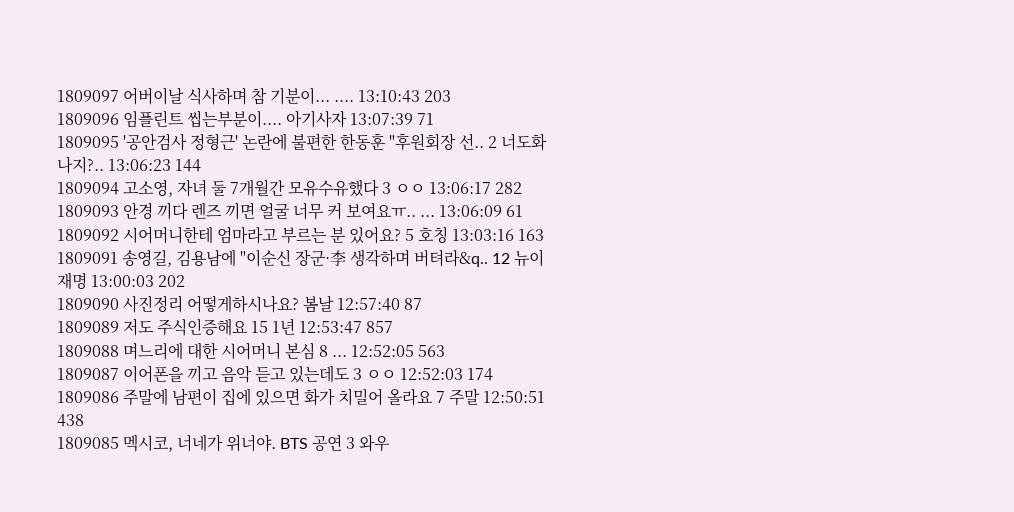1809097 어버이날 식사하며 참 기분이... .... 13:10:43 203
1809096 임플린트 씹는부분이.... 아기사자 13:07:39 71
1809095 '공안검사 정형근' 논란에 불편한 한동훈 "후원회장 선.. 2 너도화나지?.. 13:06:23 144
1809094 고소영, 자녀 둘 7개월간 모유수유했다 3 ㅇㅇ 13:06:17 282
1809093 안경 끼다 렌즈 끼면 얼굴 너무 커 보여요ㅠ.. ... 13:06:09 61
1809092 시어머니한테 엄마라고 부르는 분 있어요? 5 호칭 13:03:16 163
1809091 송영길, 김용남에 "이순신 장군·李 생각하며 버텨라&q.. 12 뉴이재명 13:00:03 202
1809090 사진정리 어떻게하시나요? 봄날 12:57:40 87
1809089 저도 주식인증해요 15 1년 12:53:47 857
1809088 며느리에 대한 시어머니 본심 8 ... 12:52:05 563
1809087 이어폰을 끼고 음악 듣고 있는데도 3 ㅇㅇ 12:52:03 174
1809086 주말에 남편이 집에 있으면 화가 치밀어 올라요 7 주말 12:50:51 438
1809085 멕시코, 너네가 위너야. BTS 공연 3 와우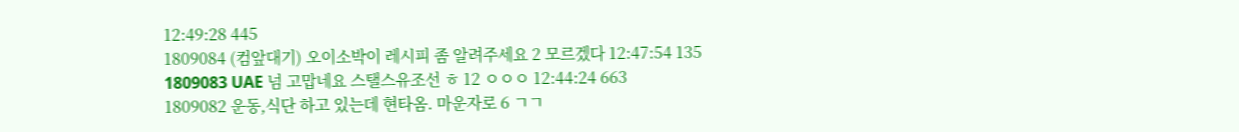12:49:28 445
1809084 (컴앞대기) 오이소박이 레시피 좀 알려주세요 2 모르겠다 12:47:54 135
1809083 UAE 넘 고맙네요 스탤스유조선 ㅎ 12 ㅇㅇㅇ 12:44:24 663
1809082 운동,식단 하고 있는데 현타옴. 마운자로 6 ㄱㄱ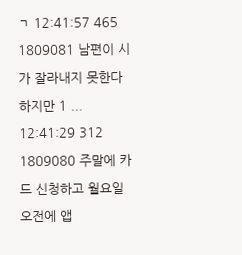ㄱ 12:41:57 465
1809081 남편이 시가 잘라내지 못한다 하지만 1 ... 12:41:29 312
1809080 주말에 카드 신청하고 월요일 오전에 앱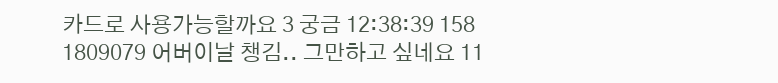카드로 사용가능할까요 3 궁금 12:38:39 158
1809079 어버이날 챙김.. 그만하고 싶네요 11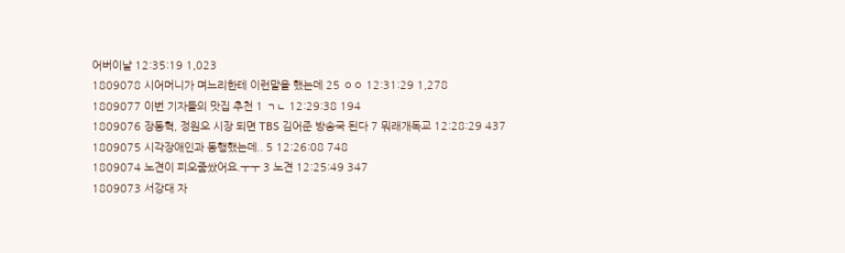어버이날 12:35:19 1,023
1809078 시어머니가 며느리한테 이런말을 했는데 25 ㅇㅇ 12:31:29 1,278
1809077 이번 기자들의 맛집 추천 1 ㄱㄴ 12:29:38 194
1809076 장동혁, 정원오 시장 되면 TBS 김어준 방송국 된다 7 뭐래개독교 12:28:29 437
1809075 시각장애인과 동행했는데.. 5 12:26:08 748
1809074 노견이 피오줌쌌어요.ㅜㅜ 3 노견 12:25:49 347
1809073 서강대 자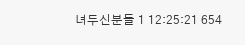녀두신분들 1 12:25:21 654